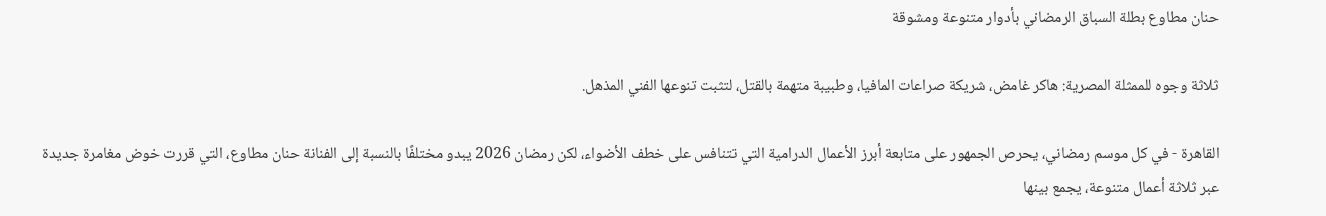حنان مطاوع بطلة السباق الرمضاني بأدوار متنوعة ومشوقة

ثلاثة وجوه للممثلة المصرية: هاكر غامض، شريكة صراعات المافيا، وطبيبة متهمة بالقتل، لتثبت تنوعها الفني المذهل.

القاهرة - في كل موسم رمضاني، يحرص الجمهور على متابعة أبرز الأعمال الدرامية التي تتنافس على خطف الأضواء، لكن رمضان 2026 يبدو مختلفًا بالنسبة إلى الفنانة حنان مطاوع، التي قررت خوض مغامرة جديدة عبر ثلاثة أعمال متنوعة، يجمع بينها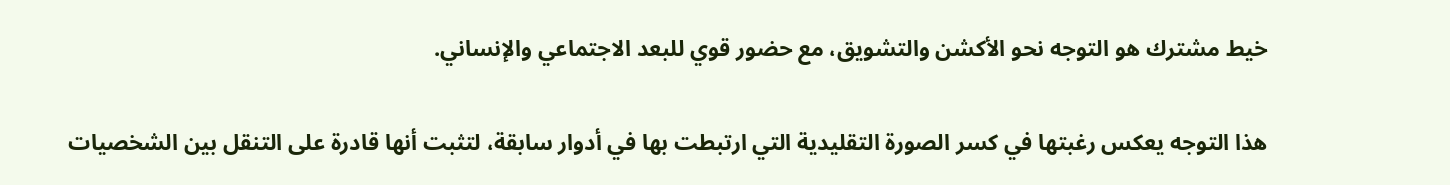خيط مشترك هو التوجه نحو الأكشن والتشويق، مع حضور قوي للبعد الاجتماعي والإنساني.

هذا التوجه يعكس رغبتها في كسر الصورة التقليدية التي ارتبطت بها في أدوار سابقة، لتثبت أنها قادرة على التنقل بين الشخصيات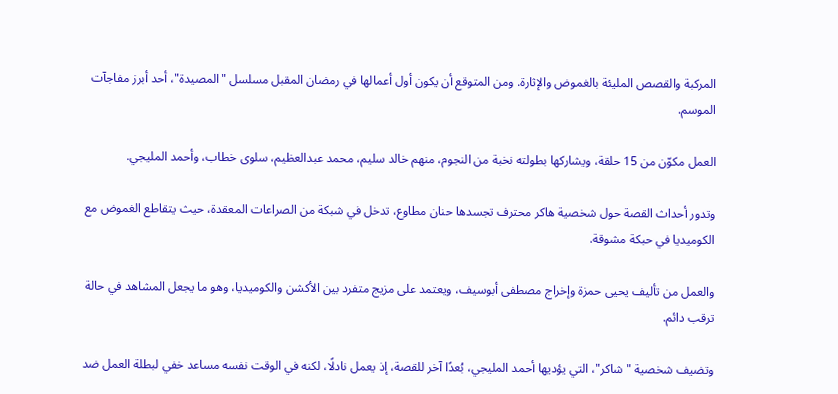المركبة والقصص المليئة بالغموض والإثارة. ومن المتوقع أن يكون أول أعمالها في رمضان المقبل مسلسل "المصيدة"، أحد أبرز مفاجآت الموسم.

العمل مكوّن من 15 حلقة، ويشاركها بطولته نخبة من النجوم، منهم خالد سليم، محمد عبدالعظيم، سلوى خطاب، وأحمد المليجي.

وتدور أحداث القصة حول شخصية هاكر محترف تجسدها حنان مطاوع، تدخل في شبكة من الصراعات المعقدة، حيث يتقاطع الغموض مع الكوميديا في حبكة مشوقة.

والعمل من تأليف يحيى حمزة وإخراج مصطفى أبوسيف، ويعتمد على مزيج متفرد بين الأكشن والكوميديا، وهو ما يجعل المشاهد في حالة ترقب دائم.

وتضيف شخصية "شاكر"، التي يؤديها أحمد المليجي، بُعدًا آخر للقصة، إذ يعمل نادلًا، لكنه في الوقت نفسه مساعد خفي لبطلة العمل ضد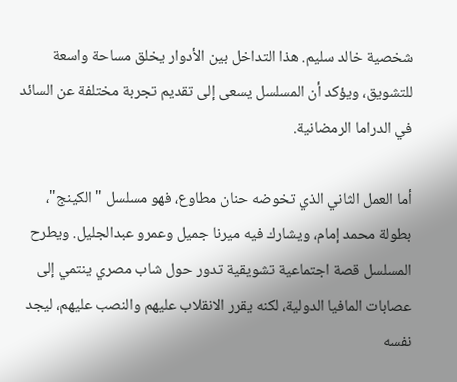شخصية خالد سليم. هذا التداخل بين الأدوار يخلق مساحة واسعة للتشويق، ويؤكد أن المسلسل يسعى إلى تقديم تجربة مختلفة عن السائد في الدراما الرمضانية.

أما العمل الثاني الذي تخوضه حنان مطاوع، فهو مسلسل "الكينج"، بطولة محمد إمام، ويشارك فيه ميرنا جميل وعمرو عبدالجليل. ويطرح المسلسل قصة اجتماعية تشويقية تدور حول شاب مصري ينتمي إلى عصابات المافيا الدولية، لكنه يقرر الانقلاب عليهم والنصب عليهم، ليجد نفسه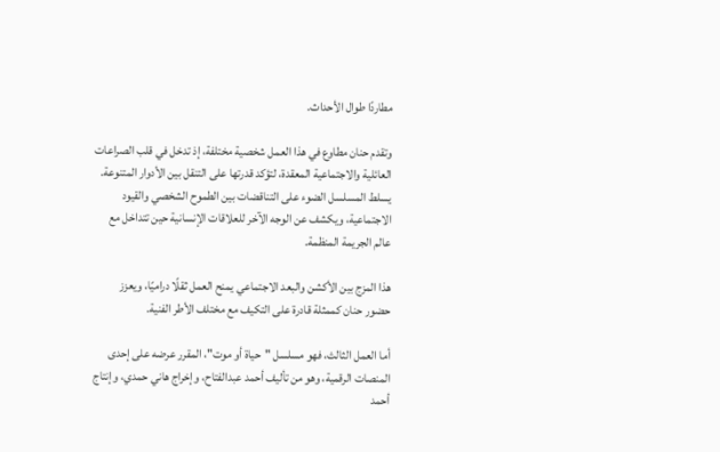مطاردًا طوال الأحداث.

وتقدم حنان مطاوع في هذا العمل شخصية مختلفة، إذ تدخل في قلب الصراعات العائلية والاجتماعية المعقدة، لتؤكد قدرتها على التنقل بين الأدوار المتنوعة. يسلط المسلسل الضوء على التناقضات بين الطموح الشخصي والقيود الاجتماعية، ويكشف عن الوجه الآخر للعلاقات الإنسانية حين تتداخل مع عالم الجريمة المنظمة.

هذا المزج بين الأكشن والبعد الاجتماعي يمنح العمل ثقلًا دراميًا، ويعزز حضور حنان كممثلة قادرة على التكيف مع مختلف الأطر الفنية.

أما العمل الثالث، فهو مسلسل "حياة أو موت"، المقرر عرضه على إحدى المنصات الرقمية، وهو من تأليف أحمد عبدالفتاح، وإخراج هاني حمدي، وإنتاج أحمد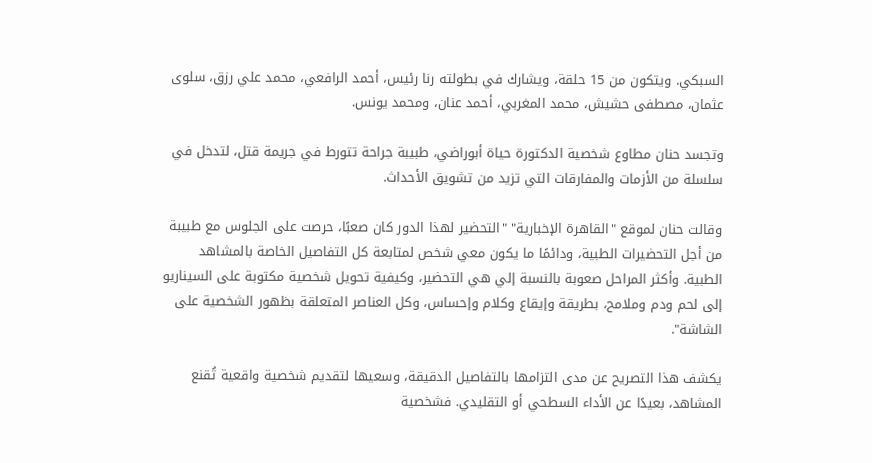السبكي. ويتكون من 15 حلقة، ويشارك في بطولته رنا رئيس، أحمد الرافعي، محمد علي رزق، سلوى عثمان، مصطفى حشيش، محمد المغربي، أحمد عنان، ومحمد يونس.

وتجسد حنان مطاوع شخصية الدكتورة حياة أبوراضي، طبيبة جراحة تتورط في جريمة قتل، لتدخل في سلسلة من الأزمات والمفارقات التي تزيد من تشويق الأحداث.

وقالت حنان لموقع "القاهرة الإخبارية" "التحضير لهذا الدور كان صعبًا، حرصت على الجلوس مع طبيبة من أجل التحضيرات الطبية، ودائمًا ما يكون معي شخص لمتابعة كل التفاصيل الخاصة بالمشاهد الطبية. وأكثر المراحل صعوبة بالنسبة إلي هي التحضير، وكيفية تحويل شخصية مكتوبة على السيناريو إلى لحم ودم وملامح، بطريقة وإيقاع وكلام وإحساس، وكل العناصر المتعلقة بظهور الشخصية على الشاشة".

يكشف هذا التصريح عن مدى التزامها بالتفاصيل الدقيقة، وسعيها لتقديم شخصية واقعية تُقنع المشاهد، بعيدًا عن الأداء السطحي أو التقليدي. فشخصية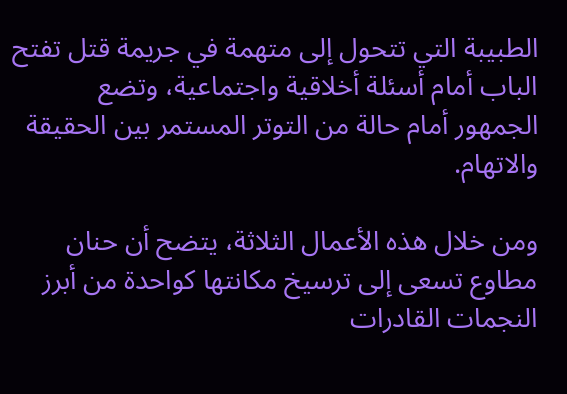الطبيبة التي تتحول إلى متهمة في جريمة قتل تفتح الباب أمام أسئلة أخلاقية واجتماعية، وتضع الجمهور أمام حالة من التوتر المستمر بين الحقيقة والاتهام.

ومن خلال هذه الأعمال الثلاثة، يتضح أن حنان مطاوع تسعى إلى ترسيخ مكانتها كواحدة من أبرز النجمات القادرات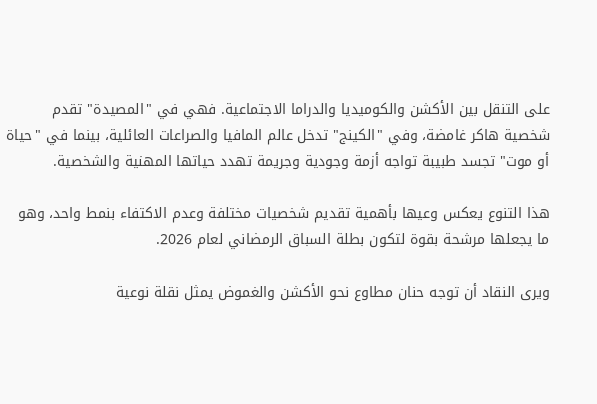على التنقل بين الأكشن والكوميديا والدراما الاجتماعية. فهي في "المصيدة" تقدم شخصية هاكر غامضة، وفي "الكينج" تدخل عالم المافيا والصراعات العائلية، بينما في "حياة أو موت" تجسد طبيبة تواجه أزمة وجودية وجريمة تهدد حياتها المهنية والشخصية.

هذا التنوع يعكس وعيها بأهمية تقديم شخصيات مختلفة وعدم الاكتفاء بنمط واحد، وهو ما يجعلها مرشحة بقوة لتكون بطلة السباق الرمضاني لعام 2026.

ويرى النقاد أن توجه حنان مطاوع نحو الأكشن والغموض يمثل نقلة نوعية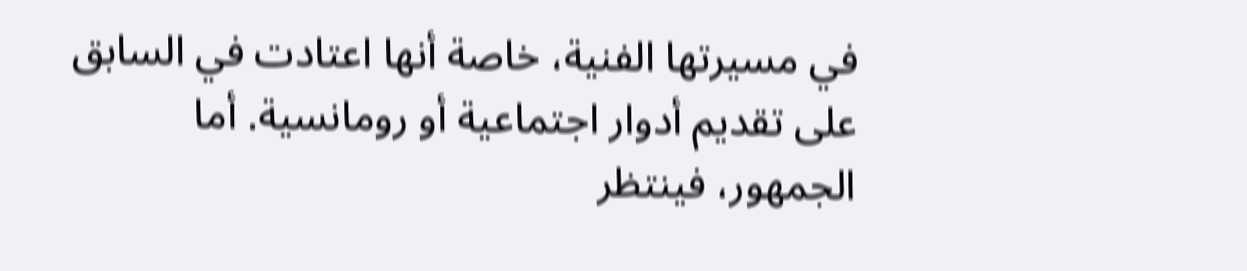في مسيرتها الفنية، خاصة أنها اعتادت في السابق على تقديم أدوار اجتماعية أو رومانسية. أما الجمهور، فينتظر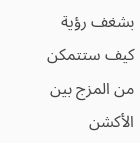بشغف رؤية كيف ستتمكن من المزج بين الأكشن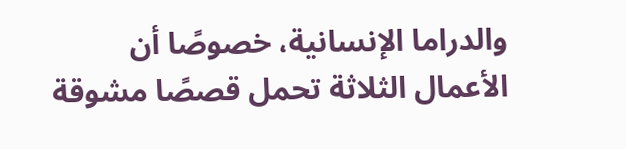والدراما الإنسانية، خصوصًا أن الأعمال الثلاثة تحمل قصصًا مشوقة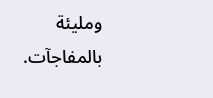ومليئة بالمفاجآت.